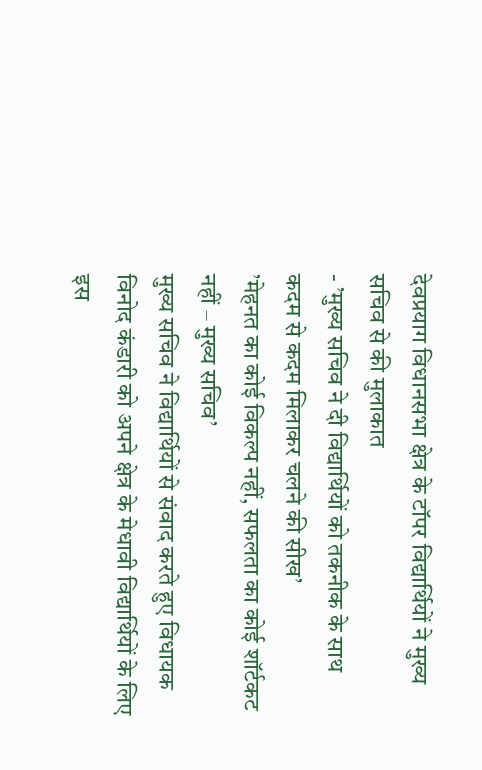देवप्रयाग विधानसभा क्षेत्र के टॉपर विद्यार्थियों ने मुख्य सचिव से की मुलाकात
- ’मुख्य सचिव ने दी विद्यार्थियों को तकनीक के साथ कदम से कदम मिलाकर चलने की सीख’
’मेहनत का कोई विकल्प नहीं, सफलता का कोई शॉर्टकट नहीं – मुख्य सचिव’
मुख्य सचिव ने विद्यार्थियों से संवाद करते हुए विधायक विनोद कंडारी को अपने क्षेत्र के मेधावी विद्यार्थियों के लिए इस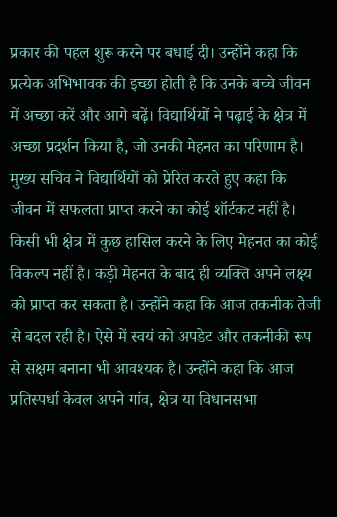प्रकार की पहल शुरू करने पर बधाई दी। उन्होंने कहा कि प्रत्येक अभिभावक की इच्छा होती है कि उनके बच्चे जीवन में अच्छा करें और आगे बढ़ें। विद्यार्थियों ने पढ़ाई के क्षेत्र में अच्छा प्रदर्शन किया है, जो उनकी मेहनत का परिणाम है।
मुख्य सचिव ने विद्यार्थियों को प्रेरित करते हुए कहा कि जीवन में सफलता प्राप्त करने का कोई शॉर्टकट नहीं है। किसी भी क्षेत्र में कुछ हासिल करने के लिए मेहनत का कोई विकल्प नहीं है। कड़ी मेहनत के बाद ही व्यक्ति अपने लक्ष्य को प्राप्त कर सकता है। उन्होंने कहा कि आज तकनीक तेजी से बदल रही है। ऐसे में स्वयं को अपडेट और तकनीकी रूप से सक्षम बनाना भी आवश्यक है। उन्होंने कहा कि आज प्रतिस्पर्धा केवल अपने गांव, क्षेत्र या विधानसभा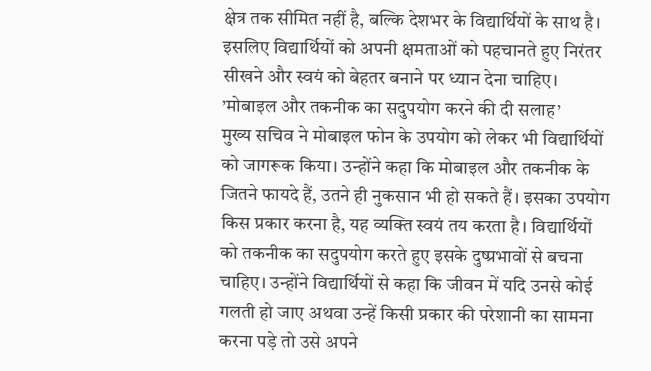क्षेत्र तक सीमित नहीं है, बल्कि देशभर के विद्यार्थियों के साथ है। इसलिए विद्यार्थियों को अपनी क्षमताओं को पहचानते हुए निरंतर सीखने और स्वयं को बेहतर बनाने पर ध्यान देना चाहिए।
’मोबाइल और तकनीक का सदुपयोग करने की दी सलाह’
मुख्य सचिव ने मोबाइल फोन के उपयोग को लेकर भी विद्यार्थियों को जागरूक किया। उन्होंने कहा कि मोबाइल और तकनीक के जितने फायदे हैं, उतने ही नुकसान भी हो सकते हैं। इसका उपयोग किस प्रकार करना है, यह व्यक्ति स्वयं तय करता है। विद्यार्थियों को तकनीक का सदुपयोग करते हुए इसके दुष्प्रभावों से बचना चाहिए। उन्होंने विद्यार्थियों से कहा कि जीवन में यदि उनसे कोई गलती हो जाए अथवा उन्हें किसी प्रकार की परेशानी का सामना करना पड़े तो उसे अपने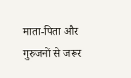माता-पिता और गुरुजनों से जरूर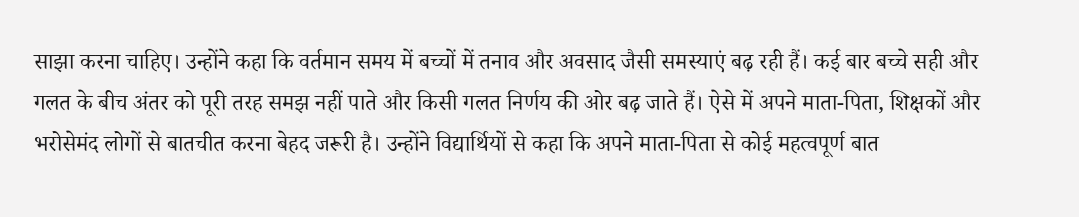साझा करना चाहिए। उन्होंने कहा कि वर्तमान समय में बच्चों में तनाव और अवसाद जैसी समस्याएं बढ़ रही हैं। कई बार बच्चे सही और गलत के बीच अंतर को पूरी तरह समझ नहीं पाते और किसी गलत निर्णय की ओर बढ़ जाते हैं। ऐसे में अपने माता-पिता, शिक्षकों और भरोसेमंद लोगों से बातचीत करना बेहद जरूरी है। उन्होंने विद्यार्थियों से कहा कि अपने माता-पिता से कोई महत्वपूर्ण बात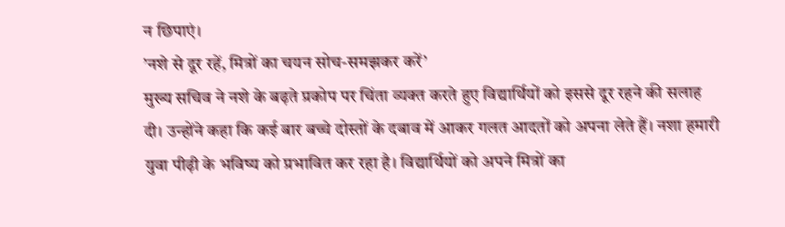न छिपाएं।
’नशे से दूर रहें, मित्रों का चयन सोच-समझकर करें’
मुख्य सचिव ने नशे के बढ़ते प्रकोप पर चिंता व्यक्त करते हुए विद्यार्थियों को इससे दूर रहने की सलाह दी। उन्होंने कहा कि कई बार बच्चे दोस्तों के दबाव में आकर गलत आदतों को अपना लेते हैं। नशा हमारी युवा पीढ़ी के भविष्य को प्रभावित कर रहा है। विद्यार्थियों को अपने मित्रों का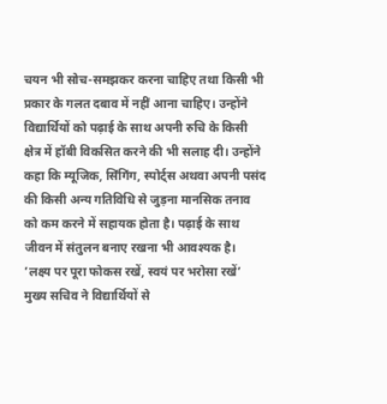चयन भी सोच-समझकर करना चाहिए तथा किसी भी प्रकार के गलत दबाव में नहीं आना चाहिए। उन्होंने विद्यार्थियों को पढ़ाई के साथ अपनी रुचि के किसी क्षेत्र में हॉबी विकसित करने की भी सलाह दी। उन्होंने कहा कि म्यूजिक, सिंगिंग, स्पोर्ट्स अथवा अपनी पसंद की किसी अन्य गतिविधि से जुड़ना मानसिक तनाव को कम करने में सहायक होता है। पढ़ाई के साथ जीवन में संतुलन बनाए रखना भी आवश्यक है।
’लक्ष्य पर पूरा फोकस रखें, स्वयं पर भरोसा रखें’
मुख्य सचिव ने विद्यार्थियों से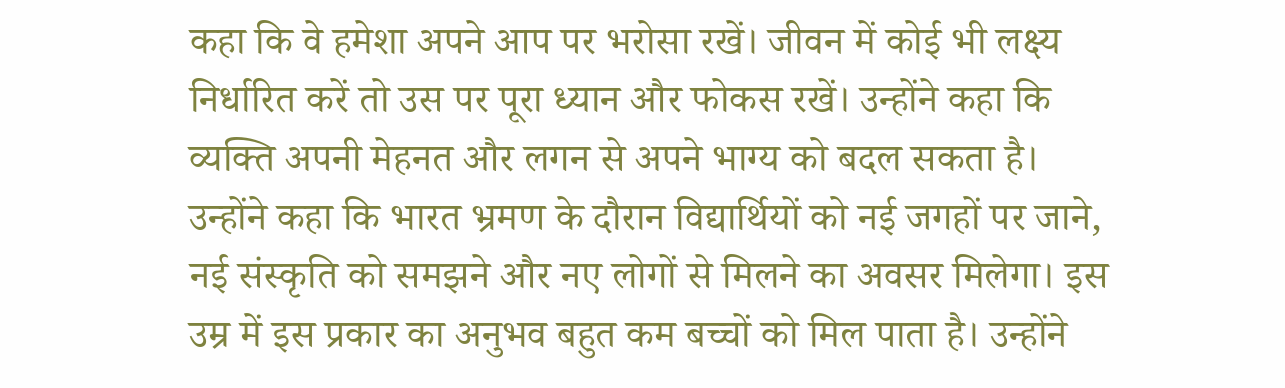कहा कि वे हमेशा अपने आप पर भरोसा रखें। जीवन में कोई भी लक्ष्य निर्धारित करें तो उस पर पूरा ध्यान और फोकस रखें। उन्होंने कहा कि व्यक्ति अपनी मेहनत और लगन से अपने भाग्य को बदल सकता है। उन्होंने कहा कि भारत भ्रमण के दौरान विद्यार्थियों को नई जगहों पर जाने, नई संस्कृति को समझने और नए लोगों से मिलने का अवसर मिलेगा। इस उम्र में इस प्रकार का अनुभव बहुत कम बच्चों को मिल पाता है। उन्होंने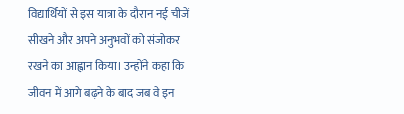विद्यार्थियों से इस यात्रा के दौरान नई चीजें सीखने और अपने अनुभवों को संजोकर रखने का आह्वान किया। उन्होंने कहा कि जीवन में आगे बढ़ने के बाद जब वे इन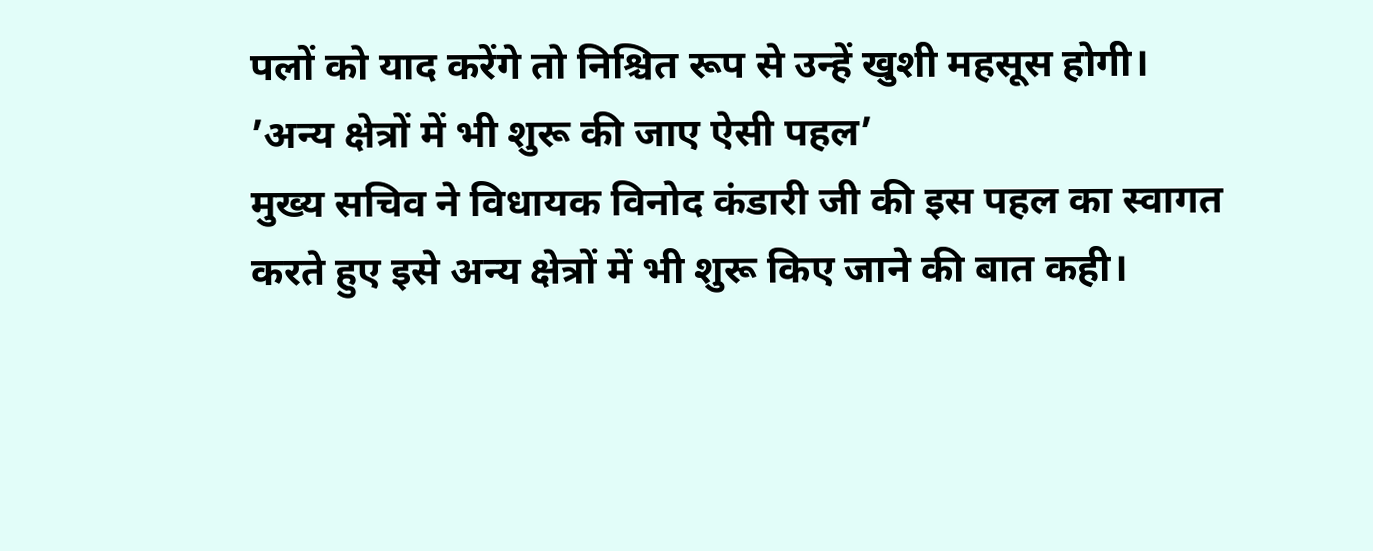पलों को याद करेंगे तो निश्चित रूप से उन्हें खुशी महसूस होगी।
’अन्य क्षेत्रों में भी शुरू की जाए ऐसी पहल’
मुख्य सचिव ने विधायक विनोद कंडारी जी की इस पहल का स्वागत करते हुए इसे अन्य क्षेत्रों में भी शुरू किए जाने की बात कही।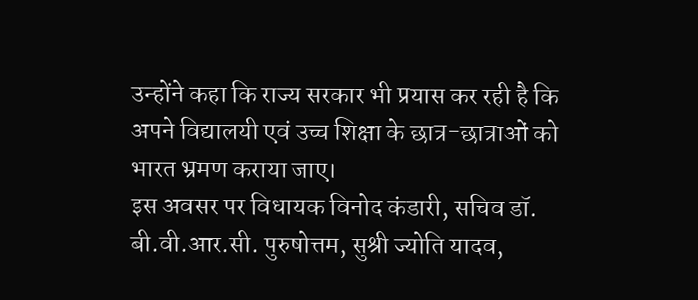उन्होंने कहा कि राज्य सरकार भी प्रयास कर रही है कि अपने विद्यालयी एवं उच्च शिक्षा के छात्र-छात्राओं को भारत भ्रमण कराया जाए।
इस अवसर पर विधायक विनोद कंडारी, सचिव डॉ. बी.वी.आर.सी. पुरुषोत्तम, सुश्री ज्योति यादव,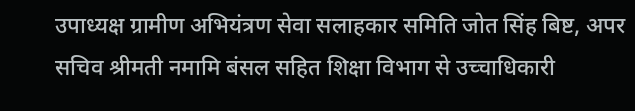उपाध्यक्ष ग्रामीण अभियंत्रण सेवा सलाहकार समिति जोत सिंह बिष्ट, अपर सचिव श्रीमती नमामि बंसल सहित शिक्षा विभाग से उच्चाधिकारी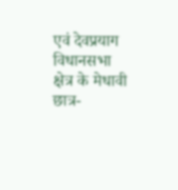एवं देवप्रयाग विधानसभा क्षेत्र के मेधावी छात्र-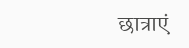छात्राएं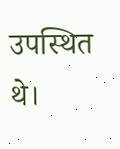उपस्थित थे।